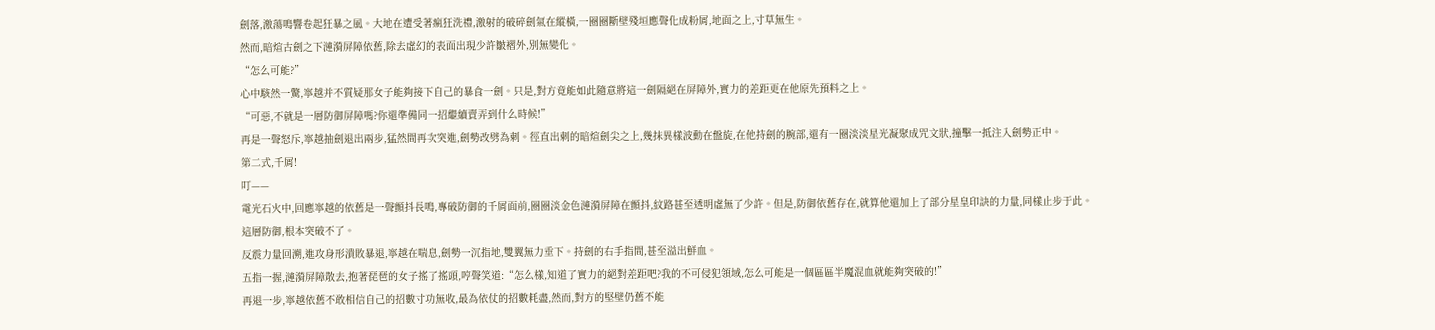劍落,激蕩鳴響卷起狂暴之風。大地在遭受著瘋狂洗禮,激射的破碎劍氣在縱橫,一圈圈斷壁殘垣應聲化成粉屑,地面之上,寸草無生。
然而,暗煊古劍之下漣漪屏障依舊,除去虛幻的表面出現少許皺褶外,別無變化。
“怎么可能?”
心中駭然一驚,寧越并不質疑那女子能夠接下自己的暴食一劍。只是,對方竟能如此隨意將這一劍隔絕在屏障外,實力的差距更在他原先預料之上。
“可惡,不就是一層防御屏障嗎?你還準備同一招繼續賣弄到什么時候!”
再是一聲怒斥,寧越抽劍退出兩步,猛然間再次突進,劍勢改劈為刺。徑直出刺的暗煊劍尖之上,幾抹異樣波動在盤旋,在他持劍的腕部,還有一圈淡淡星光凝聚成咒文狀,撞擊一抵注入劍勢正中。
第二式,千屑!
叮——
電光石火中,回應寧越的依舊是一聲顫抖長鳴,專破防御的千屑面前,圈圈淡金色漣漪屏障在顫抖,紋路甚至透明虛無了少許。但是,防御依舊存在,就算他還加上了部分星皇印訣的力量,同樣止步于此。
這層防御,根本突破不了。
反震力量回溯,進攻身形潰敗暴退,寧越在喘息,劍勢一沉指地,雙翼無力垂下。持劍的右手指間,甚至溢出鮮血。
五指一握,漣漪屏障散去,抱著琵琶的女子搖了搖頭,哼聲笑道:“怎么樣,知道了實力的絕對差距吧?我的不可侵犯領域,怎么可能是一個區區半魔混血就能夠突破的!”
再退一步,寧越依舊不敢相信自己的招數寸功無收,最為依仗的招數耗盡,然而,對方的堅壁仍舊不能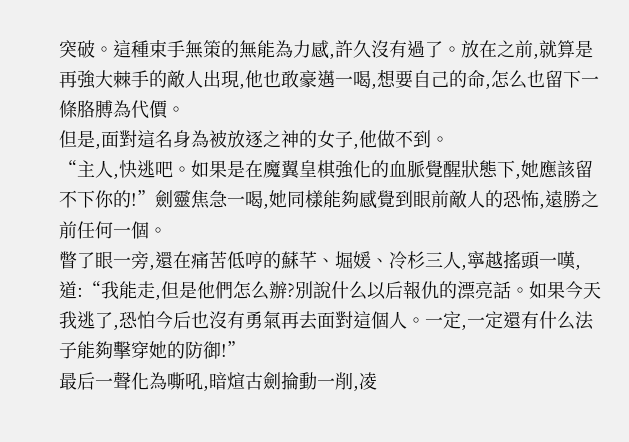突破。這種束手無策的無能為力感,許久沒有過了。放在之前,就算是再強大棘手的敵人出現,他也敢豪邁一喝,想要自己的命,怎么也留下一條胳膊為代價。
但是,面對這名身為被放逐之神的女子,他做不到。
“主人,快逃吧。如果是在魔翼皇棋強化的血脈覺醒狀態下,她應該留不下你的!”劍靈焦急一喝,她同樣能夠感覺到眼前敵人的恐怖,遠勝之前任何一個。
瞥了眼一旁,還在痛苦低哼的蘇芊、堀媛、冷杉三人,寧越搖頭一嘆,道:“我能走,但是他們怎么辦?別說什么以后報仇的漂亮話。如果今天我逃了,恐怕今后也沒有勇氣再去面對這個人。一定,一定還有什么法子能夠擊穿她的防御!”
最后一聲化為嘶吼,暗煊古劍掄動一削,凌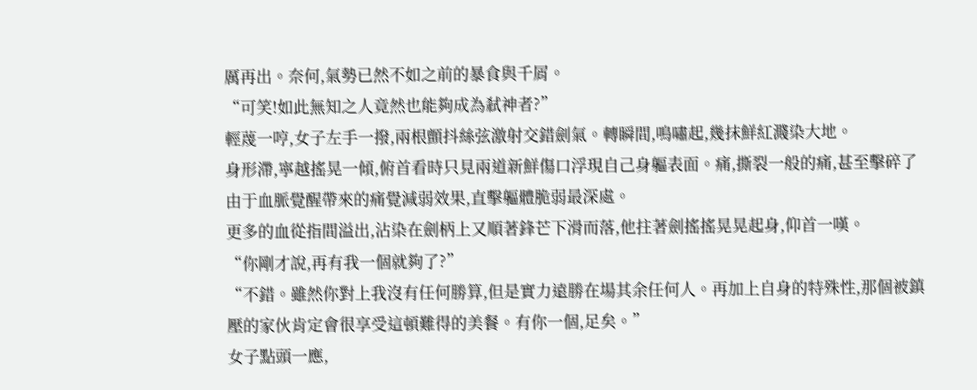厲再出。奈何,氣勢已然不如之前的暴食與千屑。
“可笑!如此無知之人竟然也能夠成為弒神者?”
輕蔑一哼,女子左手一撥,兩根顫抖絲弦激射交錯劍氣。轉瞬間,鳴嘯起,幾抹鮮紅濺染大地。
身形滯,寧越搖晃一傾,俯首看時只見兩道新鮮傷口浮現自己身軀表面。痛,撕裂一般的痛,甚至擊碎了由于血脈覺醒帶來的痛覺減弱效果,直擊軀體脆弱最深處。
更多的血從指間溢出,沾染在劍柄上又順著鋒芒下滑而落,他拄著劍搖搖晃晃起身,仰首一嘆。
“你剛才說,再有我一個就夠了?”
“不錯。雖然你對上我沒有任何勝算,但是實力遠勝在場其余任何人。再加上自身的特殊性,那個被鎮壓的家伙肯定會很享受這頓難得的美餐。有你一個,足矣。”
女子點頭一應,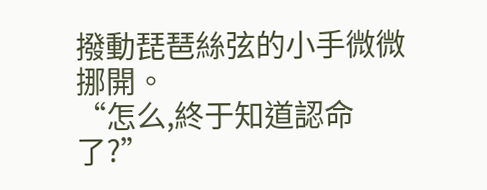撥動琵琶絲弦的小手微微挪開。
“怎么,終于知道認命了?”